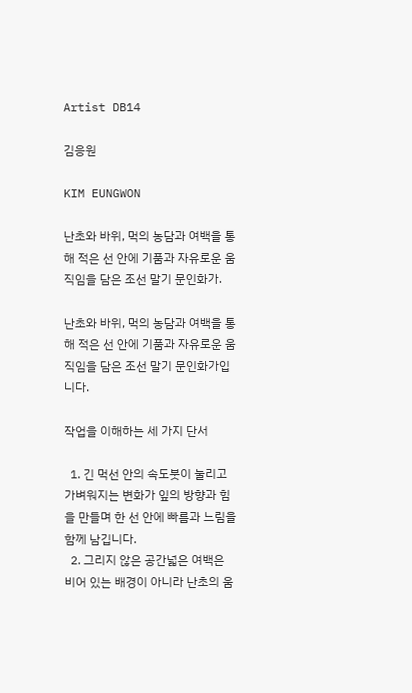Artist DB14

김응원

KIM EUNGWON

난초와 바위, 먹의 농담과 여백을 통해 적은 선 안에 기품과 자유로운 움직임을 담은 조선 말기 문인화가.

난초와 바위, 먹의 농담과 여백을 통해 적은 선 안에 기품과 자유로운 움직임을 담은 조선 말기 문인화가입니다.

작업을 이해하는 세 가지 단서

  1. 긴 먹선 안의 속도붓이 눌리고 가벼워지는 변화가 잎의 방향과 힘을 만들며 한 선 안에 빠름과 느림을 함께 남깁니다.
  2. 그리지 않은 공간넓은 여백은 비어 있는 배경이 아니라 난초의 움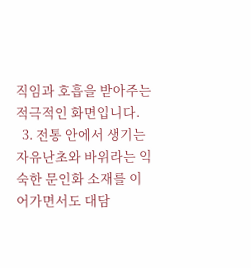직임과 호흡을 받아주는 적극적인 화면입니다.
  3. 전통 안에서 생기는 자유난초와 바위라는 익숙한 문인화 소재를 이어가면서도 대담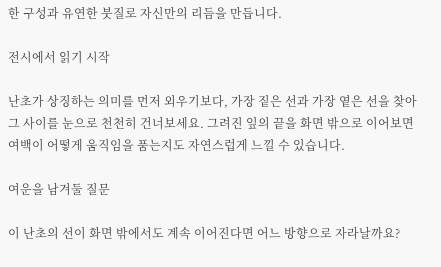한 구성과 유연한 붓질로 자신만의 리듬을 만듭니다.

전시에서 읽기 시작

난초가 상징하는 의미를 먼저 외우기보다, 가장 짙은 선과 가장 옅은 선을 찾아 그 사이를 눈으로 천천히 건너보세요. 그려진 잎의 끝을 화면 밖으로 이어보면 여백이 어떻게 움직임을 품는지도 자연스럽게 느낄 수 있습니다.

여운을 남겨둘 질문

이 난초의 선이 화면 밖에서도 계속 이어진다면 어느 방향으로 자라날까요?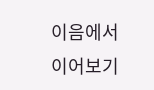이음에서 이어보기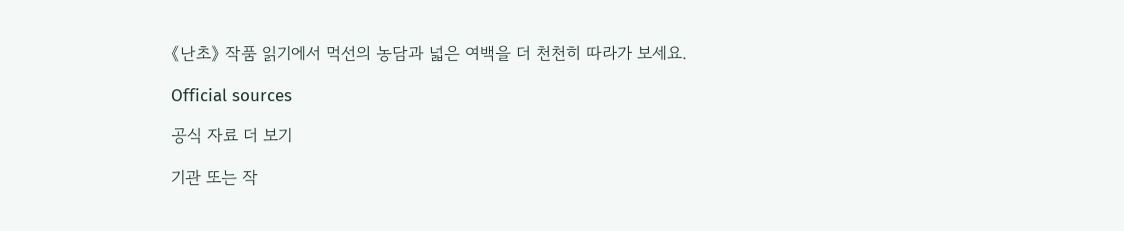《난초》 작품 읽기에서 먹선의 농담과 넓은 여백을 더 천천히 따라가 보세요.

Official sources

공식 자료 더 보기

기관 또는 작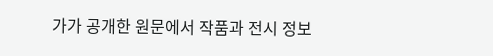가가 공개한 원문에서 작품과 전시 정보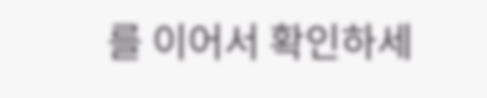를 이어서 확인하세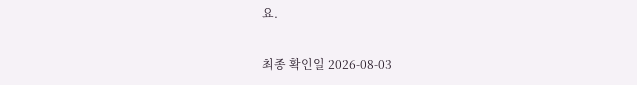요.

최종 확인일 2026-08-03